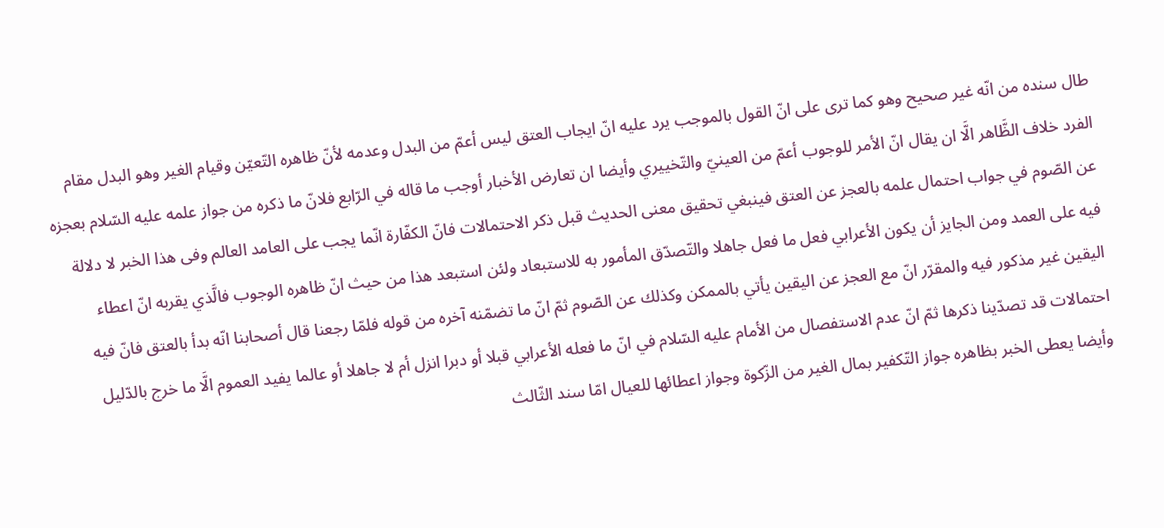طال سنده من انّه غير صحيح وهو كما ترى على انّ القول بالموجب يرد عليه انّ ايجاب العتق ليس أعمّ من البدل وعدمه لأنّ ظاهره التّعيّن وقيام الغير وهو البدل مقام الفرد خلاف الظَّاهر الَّا ان يقال انّ الأمر للوجوب أعمّ من العينيّ والتّخييري وأيضا ان تعارض الأخبار أوجب ما قاله في الرّابع فلانّ ما ذكره من جواز علمه عليه السّلام بعجزه عن الصّوم في جواب احتمال علمه بالعجز عن العتق فينبغي تحقيق معنى الحديث قبل ذكر الاحتمالات فانّ الكفّارة انّما يجب على العامد العالم وفى هذا الخبر لا دلالة فيه على العمد ومن الجايز أن يكون الأعرابي فعل ما فعل جاهلا والتّصدّق المأمور به للاستبعاد ولئن استبعد هذا من حيث انّ ظاهره الوجوب فالَّذي يقربه انّ اعطاء اليقين غير مذكور فيه والمقرّر انّ مع العجز عن اليقين يأتي بالممكن وكذلك عن الصّوم ثمّ انّ ما تضمّنه آخره من قوله فلمّا رجعنا قال أصحابنا انّه بدأ بالعتق فانّ فيه احتمالات قد تصدّينا ذكرها ثمّ انّ عدم الاستفصال من الأمام عليه السّلام في انّ ما فعله الأعرابي قبلا أو دبرا انزل أم لا جاهلا أو عالما يفيد العموم الَّا ما خرج بالدّليل وأيضا يعطى الخبر بظاهره جواز التّكفير بمال الغير من الزّكوة وجواز اعطائها للعيال امّا سند الثّالث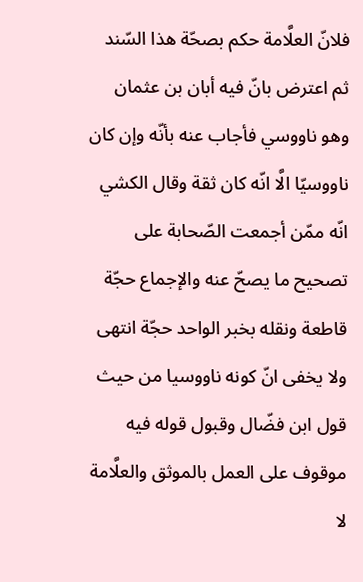فلانّ العلَّامة حكم بصحّة هذا السّند ثم اعترض بانّ فيه أبان بن عثمان وهو ناووسي فأجاب عنه بأنّه وإن كان ناووسيّا الَّا انّه كان ثقة وقال الكشي انّه ممّن أجمعت الصّحابة على تصحيح ما يصحّ عنه والإجماع حجّة قاطعة ونقله بخبر الواحد حجّة انتهى ولا يخفى انّ كونه ناووسيا من حيث قول ابن فضّال وقبول قوله فيه موقوف على العمل بالموثق والعلَّامة لا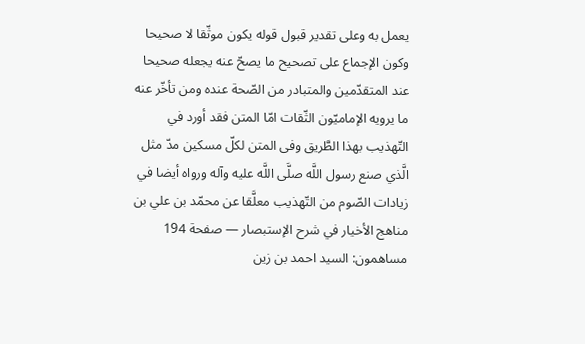يعمل به وعلى تقدير قبول قوله يكون موثّقا لا صحيحا وكون الإجماع على تصحيح ما يصحّ عنه يجعله صحيحا عند المتقدّمين والمتبادر من الصّحة عنده ومن تأخّر عنه ما يرويه الإماميّون الثّقات امّا المتن فقد أورد في التّهذيب بهذا الطَّريق وفى المتن لكلّ مسكين مدّ مثل الَّذي صنع رسول اللَّه صلَّى اللَّه عليه وآله ورواه أيضا في زيادات الصّوم من التّهذيب معلَّقا عن محمّد بن علي بن
مناهج الأخيار في شرح الإستبصار — صفحة 194
مساهمون: السيد احمد بن زين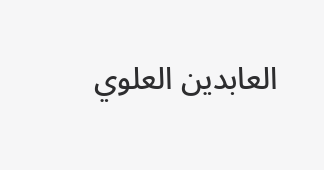العابدين العلوي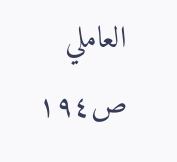العاملي
ص١٩٤